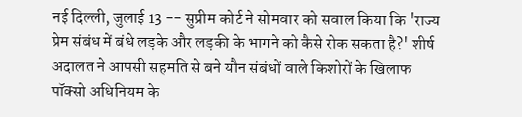नई दिल्ली, जुलाई 13 -- सुप्रीम कोर्ट ने सोमवार को सवाल किया कि 'राज्य प्रेम संबंध में बंधे लड़के और लड़की के भागने को कैसे रोक सकता है?' शीर्ष अदालत ने आपसी सहमति से बने यौन संबंधों वाले किशोरों के खिलाफ पॉक्सो अधिनियम के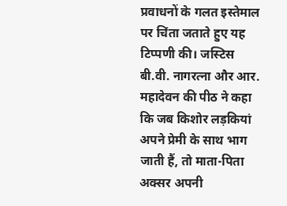प्रवाधनों के गलत इस्तेमाल पर चिंता जताते हुए यह टिप्पणी की। जस्टिस बी.वी. नागरत्ना और आर. महादेवन की पीठ ने कहा कि जब किशोर लड़कियां अपने प्रेमी के साथ भाग जाती हैं, तो माता-पिता अक्सर अपनी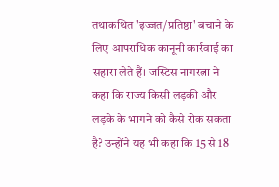तथाकथित 'इज्जत/प्रतिष्ठा' बचाने के लिए आपराधिक कानूनी कार्रवाई का सहारा लेते हैं। जस्टिस नागरत्ना ने कहा कि राज्य किसी लड़की और लड़के के भागने को कैसे रोक सकता है? उन्होंने यह भी कहा कि 15 से 18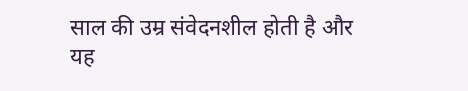साल की उम्र संवेदनशील होती है और यह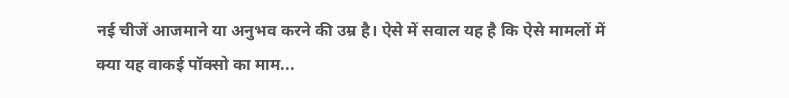नई चीजें आजमाने या अनुभव करने की उम्र है। ऐसे में सवाल यह है कि ऐसे मामलों में क्या यह वाकई पॉक्सो का माम...